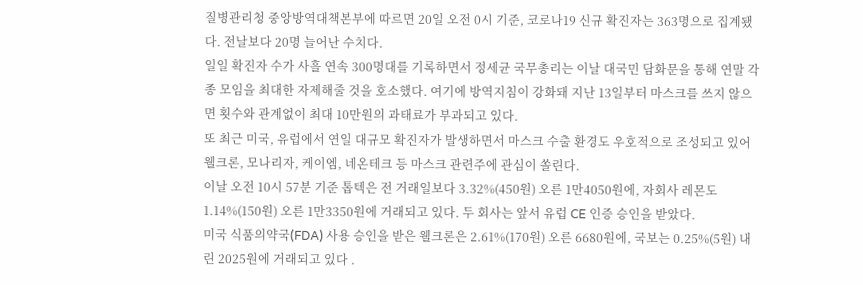질병관리청 중앙방역대책본부에 따르면 20일 오전 0시 기준, 코로나19 신규 확진자는 363명으로 집계됐다. 전날보다 20명 늘어난 수치다.
일일 확진자 수가 사흘 연속 300명대를 기록하면서 정세균 국무총리는 이날 대국민 담화문을 통해 연말 각종 모임을 최대한 자제해줄 것을 호소했다. 여기에 방역지침이 강화돼 지난 13일부터 마스크를 쓰지 않으면 횟수와 관계없이 최대 10만원의 과태료가 부과되고 있다.
또 최근 미국, 유럽에서 연일 대규모 확진자가 발생하면서 마스크 수출 환경도 우호적으로 조성되고 있어 웰크론, 모나리자, 케이엠, 네온테크 등 마스크 관련주에 관심이 쏠린다.
이날 오전 10시 57분 기준 톱텍은 전 거래일보다 3.32%(450원) 오른 1만4050원에, 자회사 레몬도 1.14%(150원) 오른 1만3350원에 거래되고 있다. 두 회사는 앞서 유럽 CE 인증 승인을 받았다.
미국 식품의약국(FDA) 사용 승인을 받은 웰크론은 2.61%(170원) 오른 6680원에, 국보는 0.25%(5원) 내린 2025원에 거래되고 있다 .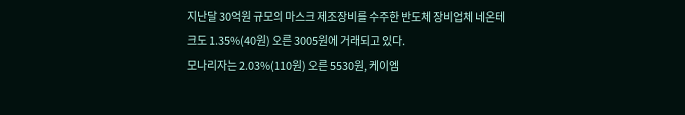지난달 30억원 규모의 마스크 제조장비를 수주한 반도체 장비업체 네온테크도 1.35%(40원) 오른 3005원에 거래되고 있다.
모나리자는 2.03%(110원) 오른 5530원, 케이엠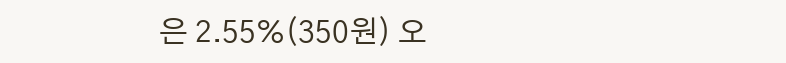은 2.55%(350원) 오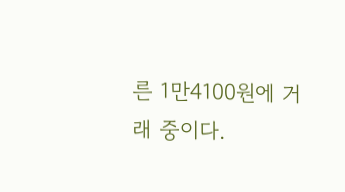른 1만4100원에 거래 중이다.